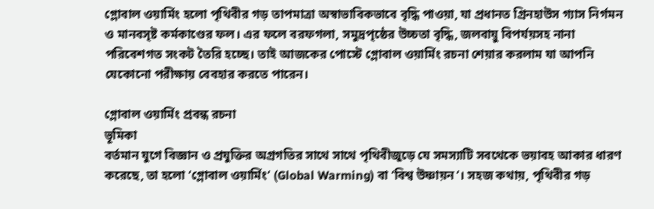গ্লোবাল ওয়ার্মিং হলো পৃথিবীর গড় তাপমাত্রা অস্বাভাবিকভাবে বৃদ্ধি পাওয়া, যা প্রধানত গ্রিনহাউস গ্যাস নির্গমন ও মানবসৃষ্ট কর্মকাণ্ডের ফল। এর ফলে বরফগলা, সমুদ্রপৃষ্ঠের উচ্চতা বৃদ্ধি, জলবায়ু বিপর্যয়সহ নানা পরিবেশগত সংকট তৈরি হচ্ছে। তাই আজকের পোস্টে গ্লোবাল ওয়ার্মিং রচনা শেয়ার করলাম যা আপনি যেকোনো পরীক্ষায় বেবহার করতে পারেন।

গ্লোবাল ওয়ার্মিং প্রবন্ধ রচনা
ভূমিকা
বর্তমান যুগে বিজ্ঞান ও প্রযুক্তির অগ্রগতির সাথে সাথে পৃথিবীজুড়ে যে সমস্যাটি সবথেকে ভয়াবহ আকার ধারণ করেছে, তা হলো ‘গ্লোবাল ওয়ার্মিং‘ (Global Warming) বা ‘বিশ্ব উষ্ণায়ন‘। সহজ কথায়, পৃথিবীর গড়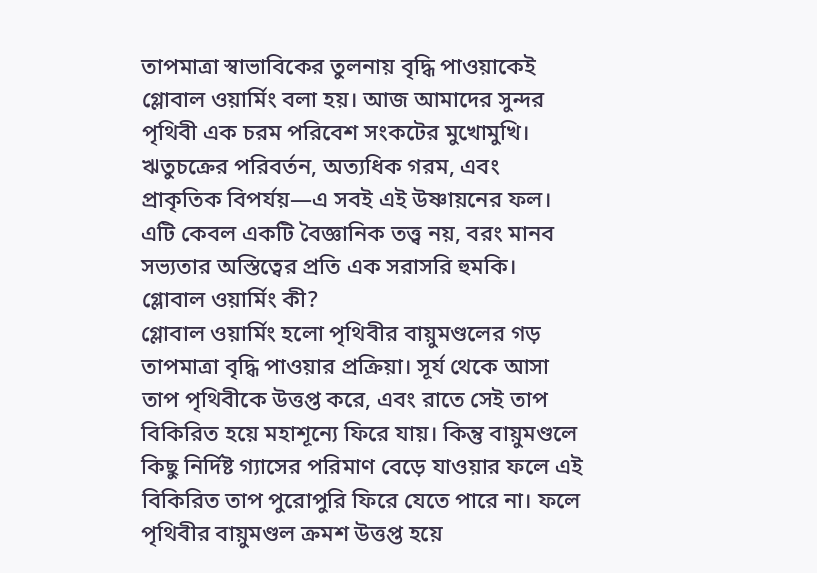তাপমাত্রা স্বাভাবিকের তুলনায় বৃদ্ধি পাওয়াকেই গ্লোবাল ওয়ার্মিং বলা হয়। আজ আমাদের সুন্দর পৃথিবী এক চরম পরিবেশ সংকটের মুখোমুখি। ঋতুচক্রের পরিবর্তন, অত্যধিক গরম, এবং প্রাকৃতিক বিপর্যয়—এ সবই এই উষ্ণায়নের ফল। এটি কেবল একটি বৈজ্ঞানিক তত্ত্ব নয়, বরং মানব সভ্যতার অস্তিত্বের প্রতি এক সরাসরি হুমকি।
গ্লোবাল ওয়ার্মিং কী?
গ্লোবাল ওয়ার্মিং হলো পৃথিবীর বায়ুমণ্ডলের গড় তাপমাত্রা বৃদ্ধি পাওয়ার প্রক্রিয়া। সূর্য থেকে আসা তাপ পৃথিবীকে উত্তপ্ত করে, এবং রাতে সেই তাপ বিকিরিত হয়ে মহাশূন্যে ফিরে যায়। কিন্তু বায়ুমণ্ডলে কিছু নির্দিষ্ট গ্যাসের পরিমাণ বেড়ে যাওয়ার ফলে এই বিকিরিত তাপ পুরোপুরি ফিরে যেতে পারে না। ফলে পৃথিবীর বায়ুমণ্ডল ক্রমশ উত্তপ্ত হয়ে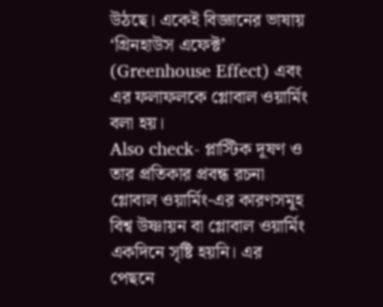উঠছে। একেই বিজ্ঞানের ভাষায় ‘গ্রিনহাউস এফেক্ট’ (Greenhouse Effect) এবং এর ফলাফলকে গ্লোবাল ওয়ার্মিং বলা হয়।
Also check- প্লাস্টিক দূষণ ও তার প্রতিকার প্রবন্ধ রচনা
গ্লোবাল ওয়ার্মিং-এর কারণসমূহ
বিশ্ব উষ্ণায়ন বা গ্লোবাল ওয়ার্মিং একদিনে সৃষ্টি হয়নি। এর পেছনে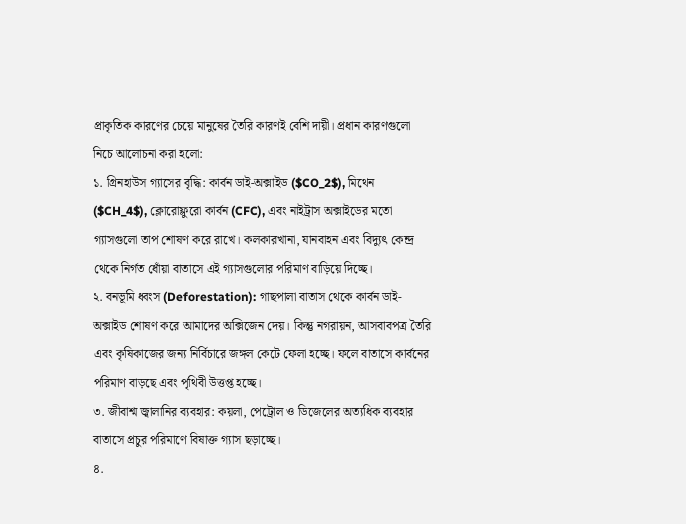প্রাকৃতিক কারণের চেয়ে মানুষের তৈরি কারণই বেশি দায়ী। প্রধান কারণগুলো নিচে আলোচনা করা হলো:
১. গ্রিনহাউস গ্যাসের বৃদ্ধি: কার্বন ডাই-অক্সাইড ($CO_2$), মিথেন ($CH_4$), ক্লোরোফ্লুরো কার্বন (CFC), এবং নাইট্রাস অক্সাইডের মতো গ্যাসগুলো তাপ শোষণ করে রাখে। কলকারখানা, যানবাহন এবং বিদ্যুৎ কেন্দ্র থেকে নির্গত ধোঁয়া বাতাসে এই গ্যাসগুলোর পরিমাণ বাড়িয়ে দিচ্ছে।
২. বনভূমি ধ্বংস (Deforestation): গাছপালা বাতাস থেকে কার্বন ডাই-অক্সাইড শোষণ করে আমাদের অক্সিজেন দেয়। কিন্তু নগরায়ন, আসবাবপত্র তৈরি এবং কৃষিকাজের জন্য নির্বিচারে জঙ্গল কেটে ফেলা হচ্ছে। ফলে বাতাসে কার্বনের পরিমাণ বাড়ছে এবং পৃথিবী উত্তপ্ত হচ্ছে।
৩. জীবাশ্ম জ্বালানির ব্যবহার: কয়লা, পেট্রোল ও ডিজেলের অত্যধিক ব্যবহার বাতাসে প্রচুর পরিমাণে বিষাক্ত গ্যাস ছড়াচ্ছে।
৪.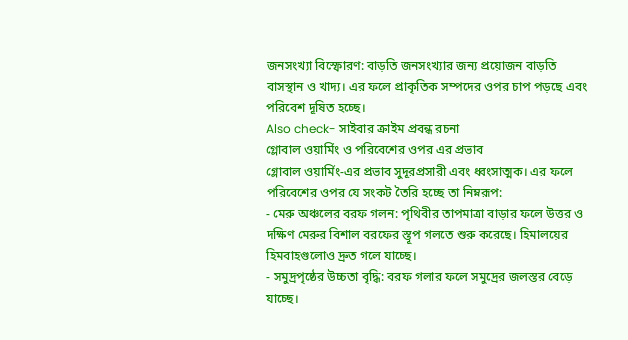জনসংখ্যা বিস্ফোরণ: বাড়তি জনসংখ্যার জন্য প্রয়োজন বাড়তি বাসস্থান ও খাদ্য। এর ফলে প্রাকৃতিক সম্পদের ওপর চাপ পড়ছে এবং পরিবেশ দূষিত হচ্ছে।
Also check- সাইবার ক্রাইম প্রবন্ধ রচনা
গ্লোবাল ওয়ার্মিং ও পরিবেশের ওপর এর প্রভাব
গ্লোবাল ওয়ার্মিং-এর প্রভাব সুদূরপ্রসারী এবং ধ্বংসাত্মক। এর ফলে পরিবেশের ওপর যে সংকট তৈরি হচ্ছে তা নিম্নরূপ:
- মেরু অঞ্চলের বরফ গলন: পৃথিবীর তাপমাত্রা বাড়ার ফলে উত্তর ও দক্ষিণ মেরুর বিশাল বরফের স্তূপ গলতে শুরু করেছে। হিমালয়ের হিমবাহগুলোও দ্রুত গলে যাচ্ছে।
- সমুদ্রপৃষ্ঠের উচ্চতা বৃদ্ধি: বরফ গলার ফলে সমুদ্রের জলস্তর বেড়ে যাচ্ছে।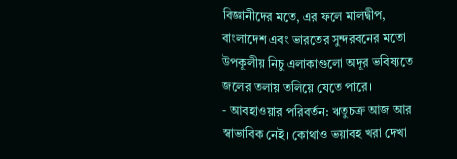বিজ্ঞানীদের মতে, এর ফলে মালদ্বীপ, বাংলাদেশ এবং ভারতের সুন্দরবনের মতো উপকূলীয় নিচু এলাকাগুলো অদূর ভবিষ্যতে জলের তলায় তলিয়ে যেতে পারে।
- আবহাওয়ার পরিবর্তন: ঋতুচক্র আজ আর স্বাভাবিক নেই। কোথাও ভয়াবহ খরা দেখা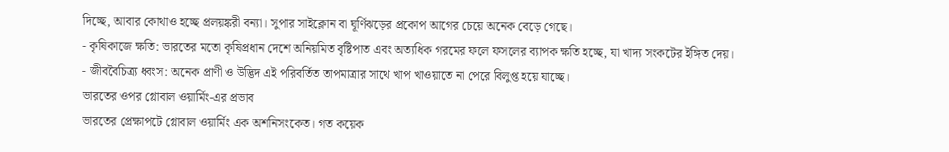দিচ্ছে, আবার কোথাও হচ্ছে প্রলয়ঙ্করী বন্যা। সুপার সাইক্লোন বা ঘূর্ণিঝড়ের প্রকোপ আগের চেয়ে অনেক বেড়ে গেছে।
- কৃষিকাজে ক্ষতি: ভারতের মতো কৃষিপ্রধান দেশে অনিয়মিত বৃষ্টিপাত এবং অত্যধিক গরমের ফলে ফসলের ব্যাপক ক্ষতি হচ্ছে, যা খাদ্য সংকটের ইঙ্গিত দেয়।
- জীববৈচিত্র্য ধ্বংস: অনেক প্রাণী ও উদ্ভিদ এই পরিবর্তিত তাপমাত্রার সাথে খাপ খাওয়াতে না পেরে বিলুপ্ত হয়ে যাচ্ছে।
ভারতের ওপর গ্লোবাল ওয়ার্মিং-এর প্রভাব
ভারতের প্রেক্ষাপটে গ্লোবাল ওয়ার্মিং এক অশনিসংকেত। গত কয়েক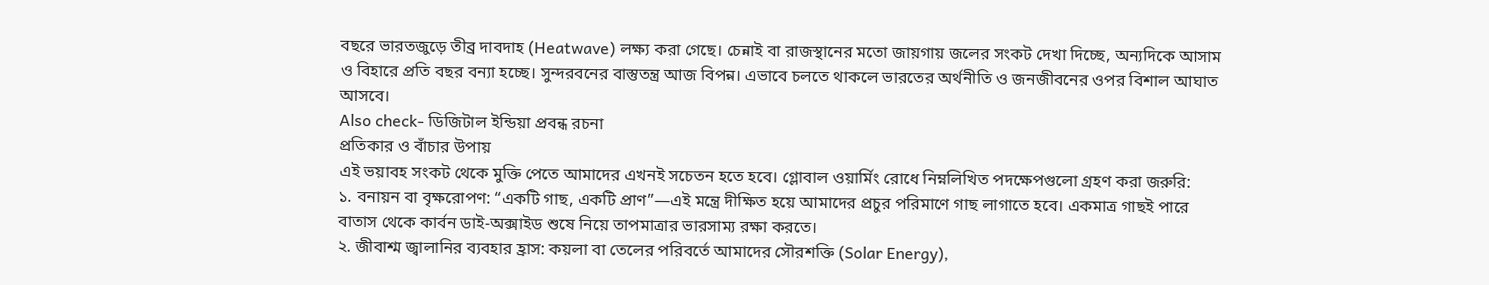বছরে ভারতজুড়ে তীব্র দাবদাহ (Heatwave) লক্ষ্য করা গেছে। চেন্নাই বা রাজস্থানের মতো জায়গায় জলের সংকট দেখা দিচ্ছে, অন্যদিকে আসাম ও বিহারে প্রতি বছর বন্যা হচ্ছে। সুন্দরবনের বাস্তুতন্ত্র আজ বিপন্ন। এভাবে চলতে থাকলে ভারতের অর্থনীতি ও জনজীবনের ওপর বিশাল আঘাত আসবে।
Also check- ডিজিটাল ইন্ডিয়া প্রবন্ধ রচনা
প্রতিকার ও বাঁচার উপায়
এই ভয়াবহ সংকট থেকে মুক্তি পেতে আমাদের এখনই সচেতন হতে হবে। গ্লোবাল ওয়ার্মিং রোধে নিম্নলিখিত পদক্ষেপগুলো গ্রহণ করা জরুরি:
১. বনায়ন বা বৃক্ষরোপণ: “একটি গাছ, একটি প্রাণ”—এই মন্ত্রে দীক্ষিত হয়ে আমাদের প্রচুর পরিমাণে গাছ লাগাতে হবে। একমাত্র গাছই পারে বাতাস থেকে কার্বন ডাই-অক্সাইড শুষে নিয়ে তাপমাত্রার ভারসাম্য রক্ষা করতে।
২. জীবাশ্ম জ্বালানির ব্যবহার হ্রাস: কয়লা বা তেলের পরিবর্তে আমাদের সৌরশক্তি (Solar Energy),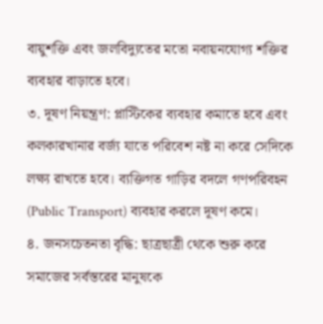বায়ুশক্তি এবং জলবিদ্যুতের মতো নবায়নযোগ্য শক্তির ব্যবহার বাড়াতে হবে।
৩. দূষণ নিয়ন্ত্রণ: প্লাস্টিকের ব্যবহার কমাতে হবে এবং কলকারখানার বর্জ্য যাতে পরিবেশ নষ্ট না করে সেদিকে লক্ষ্য রাখতে হবে। ব্যক্তিগত গাড়ির বদলে গণপরিবহন (Public Transport) ব্যবহার করলে দূষণ কমে।
৪. জনসচেতনতা বৃদ্ধি: ছাত্রছাত্রী থেকে শুরু করে সমাজের সর্বস্তরের মানুষকে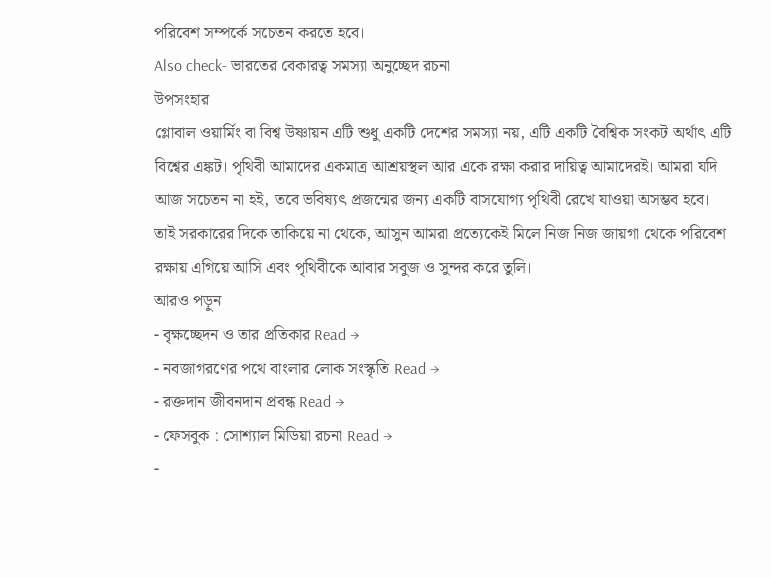পরিবেশ সম্পর্কে সচেতন করতে হবে।
Also check- ভারতের বেকারত্ব সমস্যা অনুচ্ছেদ রচনা
উপসংহার
গ্লোবাল ওয়ার্মিং বা বিশ্ব উষ্ণায়ন এটি শুধু একটি দেশের সমস্যা নয়, এটি একটি বৈশ্বিক সংকট অর্থাৎ এটি বিশ্বের এঙ্কট। পৃথিবী আমাদের একমাত্র আশ্রয়স্থল আর একে রক্ষা করার দায়িত্ব আমাদেরই। আমরা যদি আজ সচেতন না হই, তবে ভবিষ্যৎ প্রজন্মের জন্য একটি বাসযোগ্য পৃথিবী রেখে যাওয়া অসম্ভব হবে। তাই সরকারের দিকে তাকিয়ে না থেকে, আসুন আমরা প্রত্যেকেই মিলে নিজ নিজ জায়গা থেকে পরিবেশ রক্ষায় এগিয়ে আসি এবং পৃথিবীকে আবার সবুজ ও সুন্দর করে তুলি।
আরও পড়ুন
- বৃক্ষচ্ছেদন ও তার প্রতিকার Read →
- নবজাগরণের পথে বাংলার লোক সংস্কৃতি Read →
- রক্তদান জীবনদান প্রবন্ধ Read →
- ফেসবুক : সোশ্যাল মিডিয়া রচনা Read →
-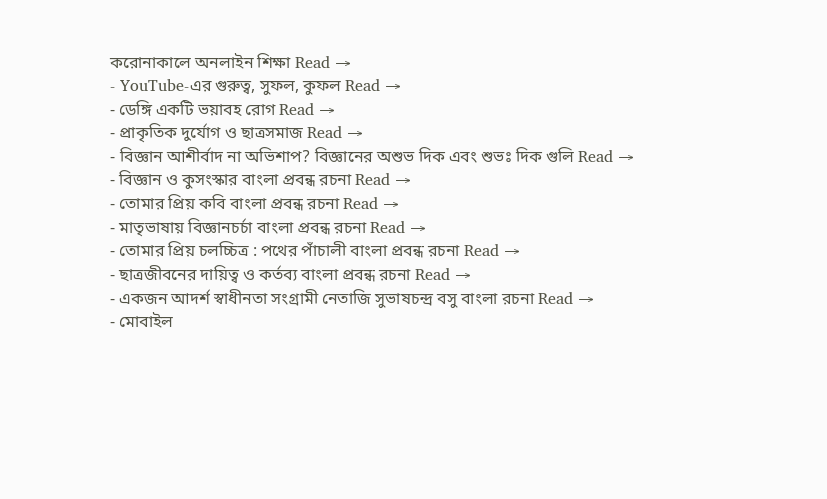করোনাকালে অনলাইন শিক্ষা Read →
- YouTube-এর গুরুত্ব, সুফল, কুফল Read →
- ডেঙ্গি একটি ভয়াবহ রোগ Read →
- প্রাকৃতিক দুর্যোগ ও ছাত্রসমাজ Read →
- বিজ্ঞান আশীর্বাদ না অভিশাপ? বিজ্ঞানের অশুভ দিক এবং শুভঃ দিক গুলি Read →
- বিজ্ঞান ও কুসংস্কার বাংলা প্রবন্ধ রচনা Read →
- তোমার প্রিয় কবি বাংলা প্রবন্ধ রচনা Read →
- মাতৃভাষায় বিজ্ঞানচর্চা বাংলা প্রবন্ধ রচনা Read →
- তোমার প্রিয় চলচ্চিত্র : পথের পাঁচালী বাংলা প্রবন্ধ রচনা Read →
- ছাত্রজীবনের দায়িত্ব ও কর্তব্য বাংলা প্রবন্ধ রচনা Read →
- একজন আদর্শ স্বাধীনতা সংগ্রামী নেতাজি সুভাষচন্দ্র বসু বাংলা রচনা Read →
- মোবাইল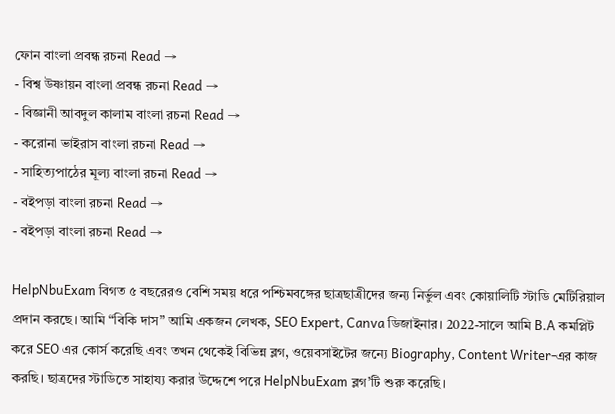ফোন বাংলা প্রবন্ধ রচনা Read →
- বিশ্ব উষ্ণায়ন বাংলা প্রবন্ধ রচনা Read →
- বিজ্ঞানী আবদুল কালাম বাংলা রচনা Read →
- করোনা ভাইরাস বাংলা রচনা Read →
- সাহিত্যপাঠের মূল্য বাংলা রচনা Read →
- বইপড়া বাংলা রচনা Read →
- বইপড়া বাংলা রচনা Read →

HelpNbuExam বিগত ৫ বছরেরও বেশি সময় ধরে পশ্চিমবঙ্গের ছাত্রছাত্রীদের জন্য নির্ভুল এবং কোয়ালিটি স্টাডি মেটিরিয়াল প্রদান করছে। আমি “বিকি দাস” আমি একজন লেখক, SEO Expert, Canva ডিজাইনার। 2022-সালে আমি B.A কমপ্লিট করে SEO এর কোর্স করেছি এবং তখন থেকেই বিভিন্ন ব্লগ, ওয়েবসাইটের জন্যে Biography, Content Writer-এর কাজ করছি। ছাত্রদের স্টাডিতে সাহায্য করার উদ্দেশে পরে HelpNbuExam ব্লগ’টি শুরু করেছি।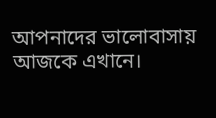আপনাদের ভালোবাসায় আজকে এখানে।